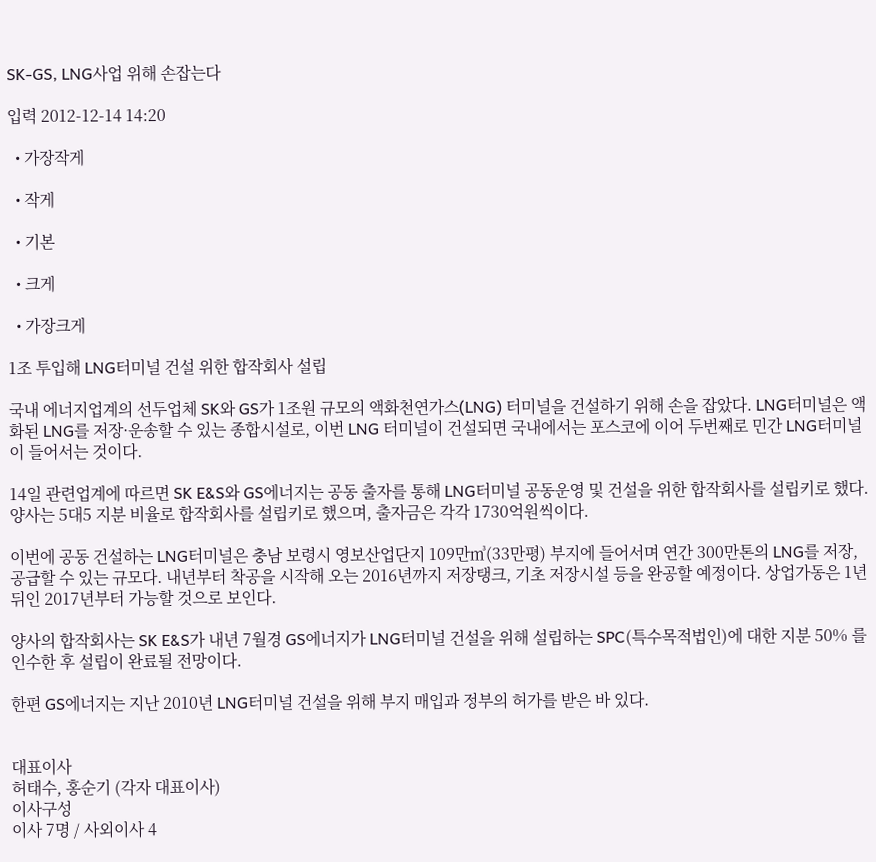SK-GS, LNG사업 위해 손잡는다

입력 2012-12-14 14:20

  • 가장작게

  • 작게

  • 기본

  • 크게

  • 가장크게

1조 투입해 LNG터미널 건설 위한 합작회사 설립

국내 에너지업계의 선두업체 SK와 GS가 1조원 규모의 액화천연가스(LNG) 터미널을 건설하기 위해 손을 잡았다. LNG터미널은 액화된 LNG를 저장·운송할 수 있는 종합시설로, 이번 LNG 터미널이 건설되면 국내에서는 포스코에 이어 두번째로 민간 LNG터미널이 들어서는 것이다.

14일 관련업계에 따르면 SK E&S와 GS에너지는 공동 출자를 통해 LNG터미널 공동운영 및 건설을 위한 합작회사를 설립키로 했다. 양사는 5대5 지분 비율로 합작회사를 설립키로 했으며, 출자금은 각각 1730억원씩이다.

이번에 공동 건설하는 LNG터미널은 충남 보령시 영보산업단지 109만㎥(33만평) 부지에 들어서며 연간 300만톤의 LNG를 저장, 공급할 수 있는 규모다. 내년부터 착공을 시작해 오는 2016년까지 저장탱크, 기초 저장시설 등을 완공할 예정이다. 상업가동은 1년 뒤인 2017년부터 가능할 것으로 보인다.

양사의 합작회사는 SK E&S가 내년 7월경 GS에너지가 LNG터미널 건설을 위해 설립하는 SPC(특수목적법인)에 대한 지분 50% 를 인수한 후 설립이 완료될 전망이다.

한편 GS에너지는 지난 2010년 LNG터미널 건설을 위해 부지 매입과 정부의 허가를 받은 바 있다.


대표이사
허태수, 홍순기 (각자 대표이사)
이사구성
이사 7명 / 사외이사 4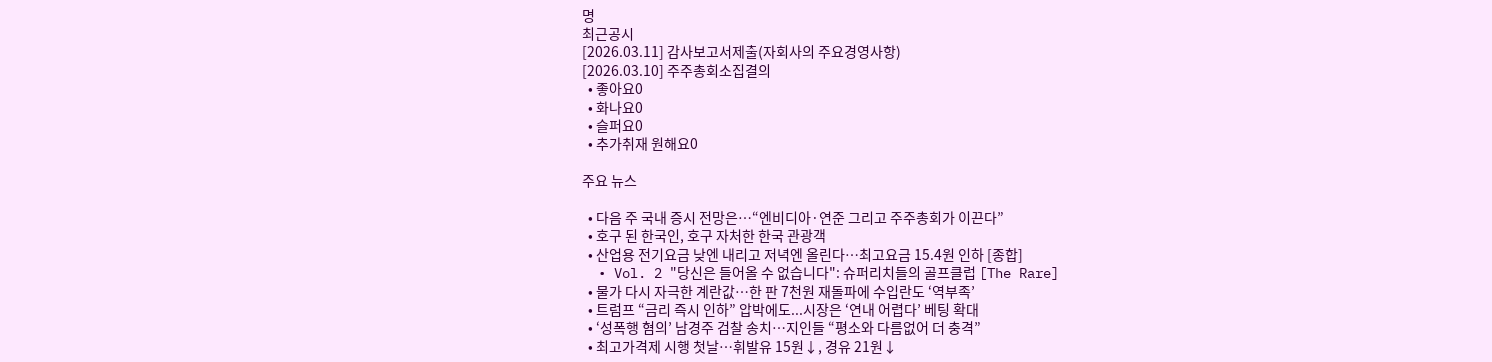명
최근공시
[2026.03.11] 감사보고서제출(자회사의 주요경영사항)
[2026.03.10] 주주총회소집결의
  • 좋아요0
  • 화나요0
  • 슬퍼요0
  • 추가취재 원해요0

주요 뉴스

  • 다음 주 국내 증시 전망은⋯“엔비디아·연준 그리고 주주총회가 이끈다”
  • 호구 된 한국인, 호구 자처한 한국 관광객
  • 산업용 전기요금 낮엔 내리고 저녁엔 올린다…최고요금 15.4원 인하 [종합]
  • Vol. 2 "당신은 들어올 수 없습니다": 슈퍼리치들의 골프클럽 [The Rare]
  • 물가 다시 자극한 계란값…한 판 7천원 재돌파에 수입란도 ‘역부족’
  • 트럼프 “금리 즉시 인하” 압박에도...시장은 ‘연내 어렵다’ 베팅 확대
  • ‘성폭행 혐의’ 남경주 검찰 송치…지인들 “평소와 다름없어 더 충격”
  • 최고가격제 시행 첫날⋯휘발유 15원↓, 경유 21원↓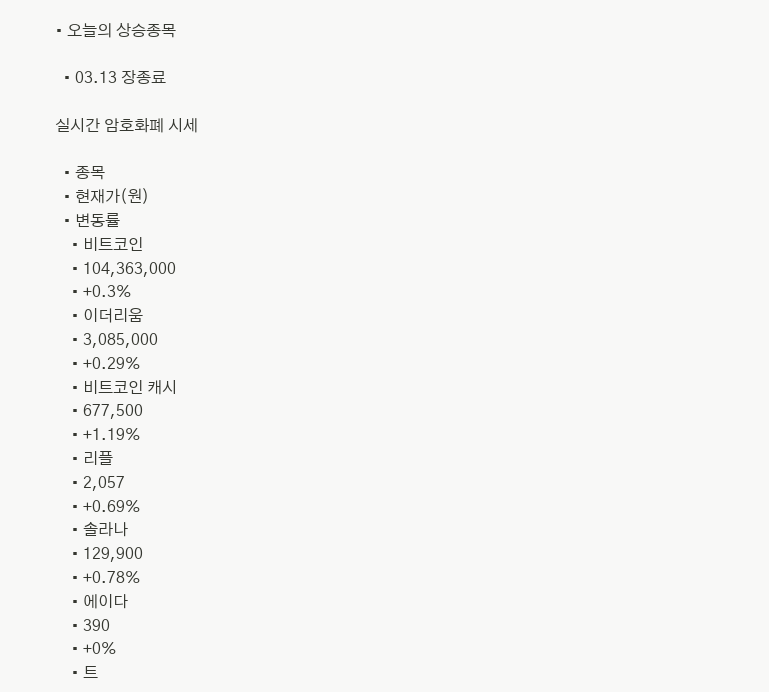• 오늘의 상승종목

  • 03.13 장종료

실시간 암호화폐 시세

  • 종목
  • 현재가(원)
  • 변동률
    • 비트코인
    • 104,363,000
    • +0.3%
    • 이더리움
    • 3,085,000
    • +0.29%
    • 비트코인 캐시
    • 677,500
    • +1.19%
    • 리플
    • 2,057
    • +0.69%
    • 솔라나
    • 129,900
    • +0.78%
    • 에이다
    • 390
    • +0%
    • 트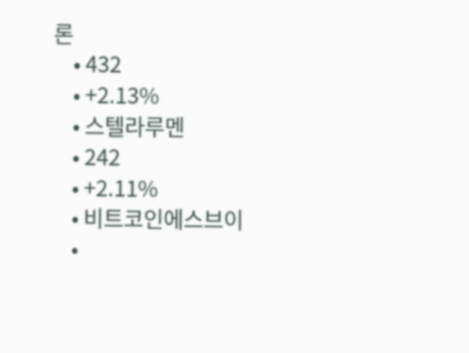론
    • 432
    • +2.13%
    • 스텔라루멘
    • 242
    • +2.11%
    • 비트코인에스브이
    •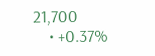21,700
    • +0.37%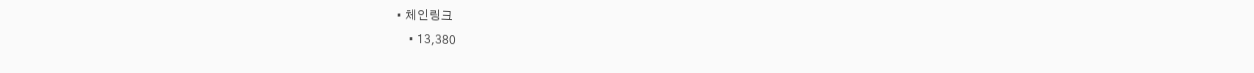• 체인링크
    • 13,380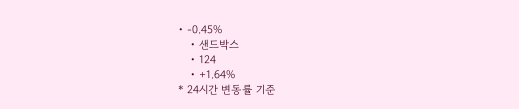• -0.45%
    • 샌드박스
    • 124
    • +1.64%
* 24시간 변동률 기준